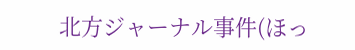北方ジャーナル事件(ほっ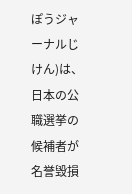ぽうジャーナルじけん)は、日本の公職選挙の候補者が名誉毀損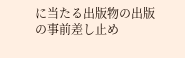に当たる出版物の出版の事前差し止め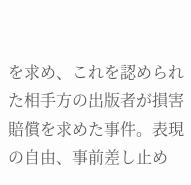を求め、これを認められた相手方の出版者が損害賠償を求めた事件。表現の自由、事前差し止め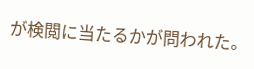が検閲に当たるかが問われた。